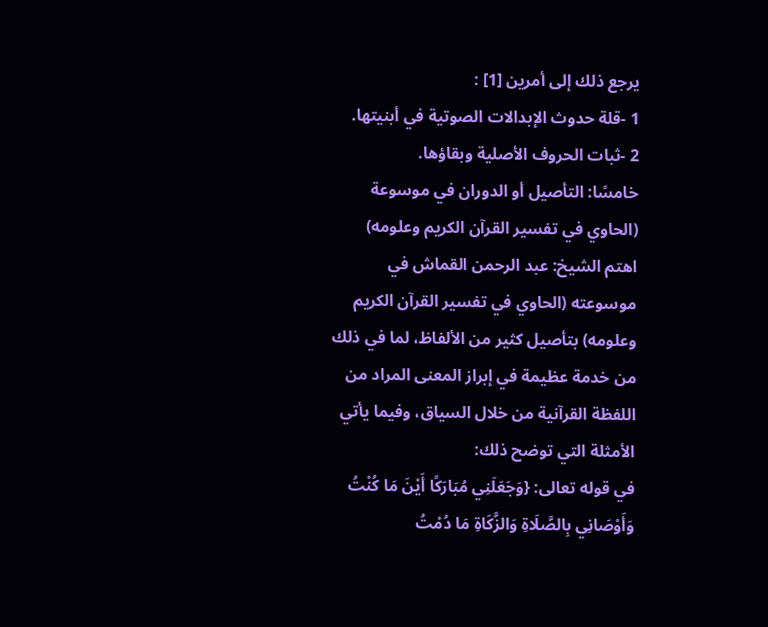يرجع ذلك إلى أمرين [1] :
1 -قلة حدوث الإبدالات الصوتية في أبنيتها.
2 -ثبات الحروف الأصلية وبقاؤها.
خامسًا: التأصيل أو الدوران في موسوعة (الحاوي في تفسير القرآن الكريم وعلومه)
اهتم الشيخ: عبد الرحمن القماش في موسوعته (الحاوي في تفسير القرآن الكريم وعلومه) بتأصيل كثير من الألفاظ، لما في ذلك من خدمة عظيمة في إبراز المعنى المراد من اللفظة القرآنية من خلال السياق، وفيما يأتي الأمثلة التي توضح ذلك:
في قوله تعالى: {وَجَعَلَنِي مُبَارَكًا أَيْنَ مَا كُنْتُ وَأَوْصَانِي بِالصَّلَاةِ وَالزَّكَاةِ مَا دُمْتُ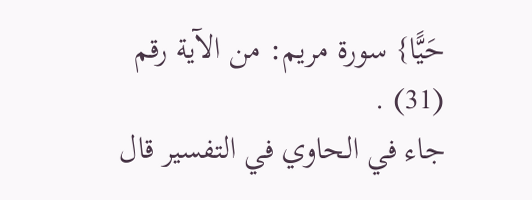حَيًّا} سورة مريم: من الآية رقم (31) .
جاء في الحاوي في التفسير قال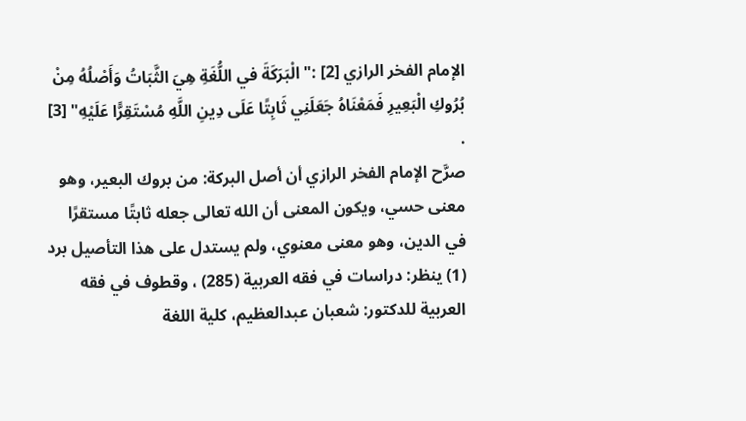الإمام الفخر الرازي [2] :"الْبَرَكَةَ في اللُّغَةِ هِيَ الثَّبَاتُ وَأَصْلُهُ مِنْ بُرُوكِ الْبَعِيرِ فَمَعْنَاهُ جَعَلَنِي ثَابِتًا عَلَى دِينِ اللَّهِ مُسْتَقِرًّا عَلَيْهِ" [3] .
صرَّح الإمام الفخر الرازي أن أصل البركة: من بروك البعير، وهو معنى حسي، ويكون المعنى أن الله تعالى جعله ثابتًا مستقرًا في الدين، وهو معنى معنوي، ولم يستدل على هذا التأصيل برد
(1) ينظر: دراسات في فقه العربية (285) ، وقطوف في فقه العربية للدكتور: شعبان عبدالعظيم، كلية اللغة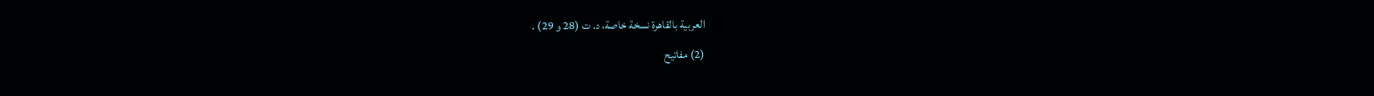العربية بالقاهرة نسخة خاصة، د. ت (28 و 29) .
(2) مفاتيح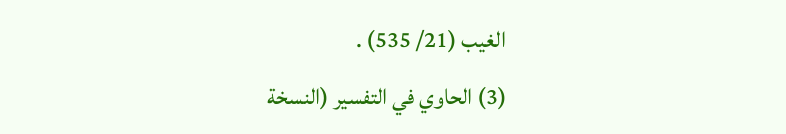الغيب (21/ 535) .
(3) الحاوي في التفسير (النسخة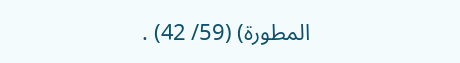المطورة) (59/ 42) .